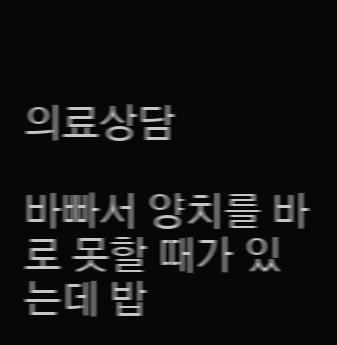의료상담

바빠서 양치를 바로 못할 때가 있는데 밥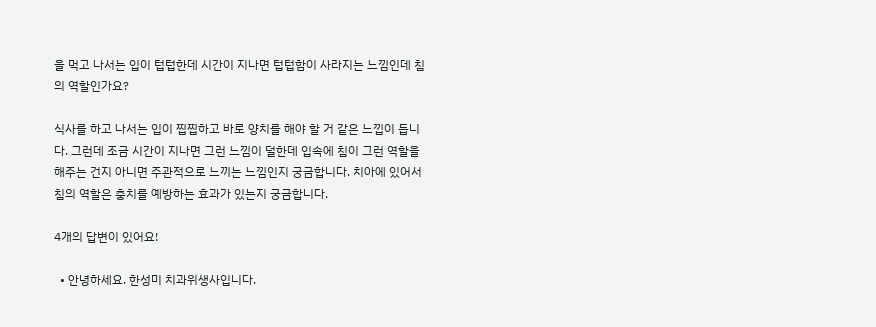을 먹고 나서는 입이 텁텁한데 시간이 지나면 텁텁함이 사라지는 느낌인데 침의 역할인가요?

식사를 하고 나서는 입이 찝찝하고 바로 양치를 해야 할 거 같은 느낍이 듭니다. 그런데 조금 시간이 지나면 그런 느낌이 덜한데 입속에 침이 그런 역할을 해주는 건지 아니면 주관적으로 느끼는 느낌인지 궁금합니다. 치아에 있어서 침의 역할은 충치를 예방하는 효과가 있는지 궁금합니다.

4개의 답변이 있어요!

  • 안녕하세요. 한성미 치과위생사입니다.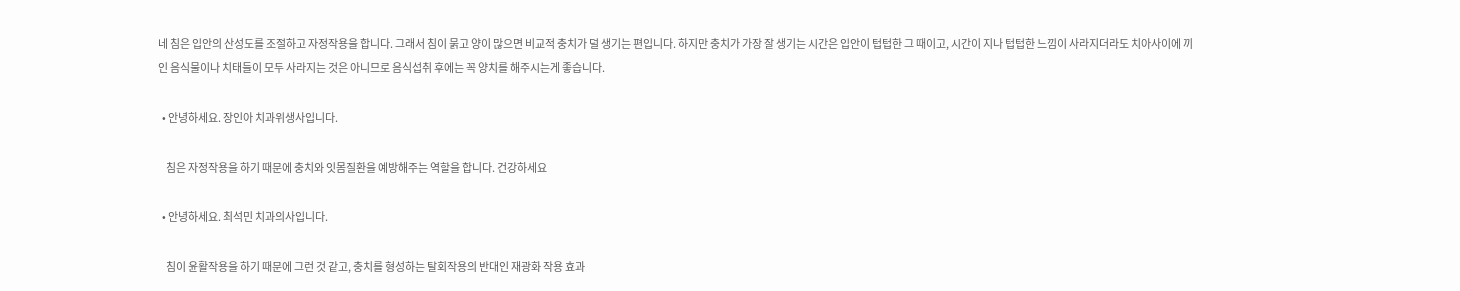네 침은 입안의 산성도를 조절하고 자정작용을 합니다. 그래서 침이 묽고 양이 많으면 비교적 충치가 덜 생기는 편입니다. 하지만 충치가 가장 잘 생기는 시간은 입안이 텁텁한 그 때이고, 시간이 지나 텁텁한 느낌이 사라지더라도 치아사이에 끼인 음식물이나 치태들이 모두 사라지는 것은 아니므로 음식섭취 후에는 꼭 양치를 해주시는게 좋습니다.

  • 안녕하세요. 장인아 치과위생사입니다.

    침은 자정작용을 하기 때문에 충치와 잇몸질환을 예방해주는 역할을 합니다. 건강하세요

  • 안녕하세요. 최석민 치과의사입니다.

    침이 윤활작용을 하기 때문에 그런 것 같고, 충치를 형성하는 탈회작용의 반대인 재광화 작용 효과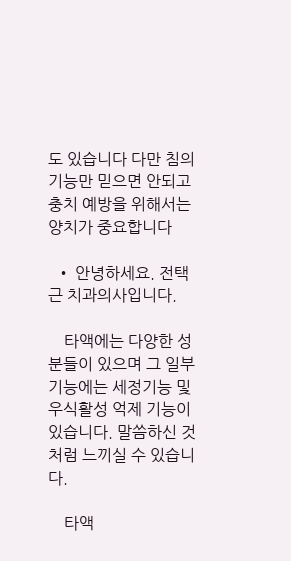도 있습니다 다만 침의 기능만 믿으면 안되고 충치 예방을 위해서는 양치가 중요합니다

  • 안녕하세요. 전택근 치과의사입니다.

    타액에는 다양한 성분들이 있으며 그 일부 기능에는 세정기능 및 우식활성 억제 기능이 있습니다. 말씀하신 것처럼 느끼실 수 있습니다.

    타액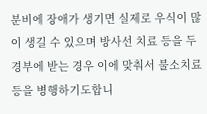분비에 장애가 생기면 실제로 우식이 많이 생길 수 있으며 방사선 치료 등을 두경부에 받는 경우 이에 맞춰서 불소치료 등을 병행하기도합니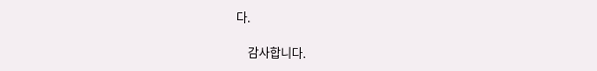다.

    감사합니다.